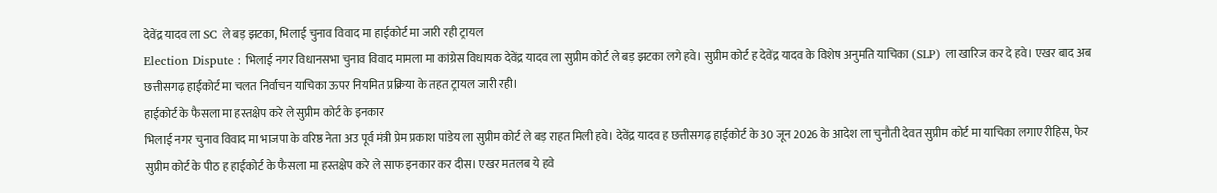देवेंद्र यादव ला SC ले बड़ झटका, भिलाई चुनाव विवाद मा हाईकोर्ट मा जारी रही ट्रायल
Election Dispute : भिलाई नगर विधानसभा चुनाव विवाद मामला मा कांग्रेस विधायक देवेंद्र यादव ला सुप्रीम कोर्ट ले बड़ झटका लगे हवे। सुप्रीम कोर्ट ह देवेंद्र यादव के विशेष अनुमति याचिका (SLP) ला खारिज कर दे हवे। एखर बाद अब छत्तीसगढ़ हाईकोर्ट मा चलत निर्वाचन याचिका ऊपर नियमित प्रक्रिया के तहत ट्रायल जारी रही।
हाईकोर्ट के फैसला मा हस्तक्षेप करे ले सुप्रीम कोर्ट के इनकार
भिलाई नगर चुनाव विवाद मा भाजपा के वरिष्ठ नेता अउ पूर्व मंत्री प्रेम प्रकाश पांडेय ला सुप्रीम कोर्ट ले बड़ राहत मिली हवे। देवेंद्र यादव ह छत्तीसगढ़ हाईकोर्ट के 30 जून 2026 के आदेश ला चुनौती देवत सुप्रीम कोर्ट मा याचिका लगाए रीहिस, फेर सुप्रीम कोर्ट के पीठ ह हाईकोर्ट के फैसला मा हस्तक्षेप करे ले साफ इनकार कर दीस। एखर मतलब ये हवे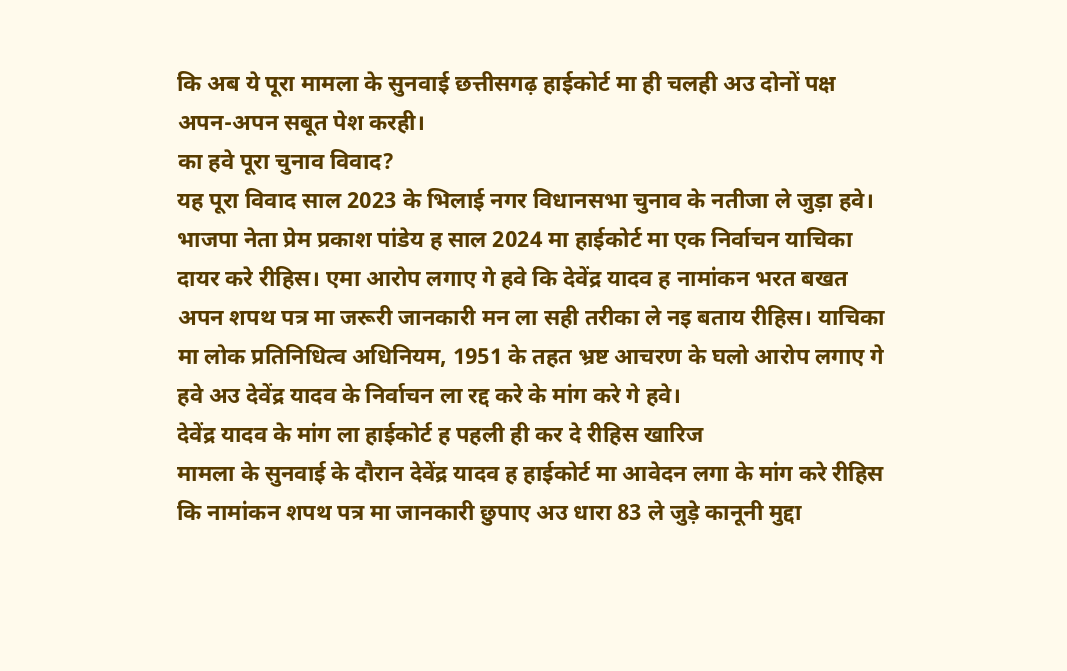कि अब ये पूरा मामला के सुनवाई छत्तीसगढ़ हाईकोर्ट मा ही चलही अउ दोनों पक्ष अपन-अपन सबूत पेश करही।
का हवे पूरा चुनाव विवाद?
यह पूरा विवाद साल 2023 के भिलाई नगर विधानसभा चुनाव के नतीजा ले जुड़ा हवे। भाजपा नेता प्रेम प्रकाश पांडेय ह साल 2024 मा हाईकोर्ट मा एक निर्वाचन याचिका दायर करे रीहिस। एमा आरोप लगाए गे हवे कि देवेंद्र यादव ह नामांकन भरत बखत अपन शपथ पत्र मा जरूरी जानकारी मन ला सही तरीका ले नइ बताय रीहिस। याचिका मा लोक प्रतिनिधित्व अधिनियम, 1951 के तहत भ्रष्ट आचरण के घलो आरोप लगाए गे हवे अउ देवेंद्र यादव के निर्वाचन ला रद्द करे के मांग करे गे हवे।
देवेंद्र यादव के मांग ला हाईकोर्ट ह पहली ही कर दे रीहिस खारिज
मामला के सुनवाई के दौरान देवेंद्र यादव ह हाईकोर्ट मा आवेदन लगा के मांग करे रीहिस कि नामांकन शपथ पत्र मा जानकारी छुपाए अउ धारा 83 ले जुड़े कानूनी मुद्दा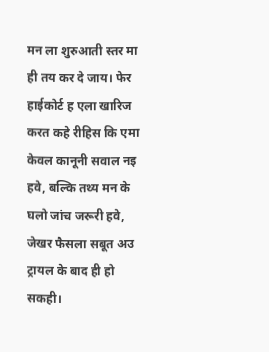मन ला शुरुआती स्तर मा ही तय कर दे जाय। फेर हाईकोर्ट ह एला खारिज करत कहे रीहिस कि एमा केवल कानूनी सवाल नइ हवे, बल्कि तथ्य मन के घलो जांच जरूरी हवे, जेखर फैसला सबूत अउ ट्रायल के बाद ही हो सकही।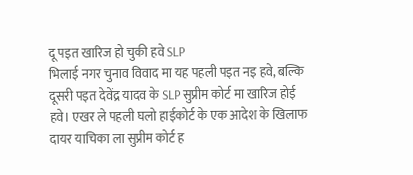दू पइत खारिज हो चुकी हवे SLP
भिलाई नगर चुनाव विवाद मा यह पहली पइत नइ हवे, बल्कि दूसरी पइत देवेंद्र यादव के SLP सुप्रीम कोर्ट मा खारिज होई हवे। एखर ले पहली घलो हाईकोर्ट के एक आदेश के खिलाफ दायर याचिका ला सुप्रीम कोर्ट ह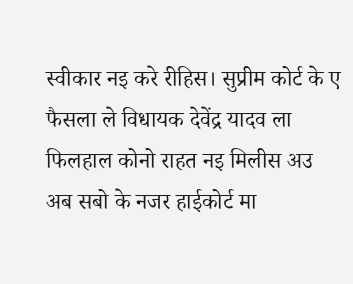स्वीकार नइ करे रीहिस। सुप्रीम कोर्ट के ए फैसला ले विधायक देवेंद्र यादव ला फिलहाल कोनो राहत नइ मिलीस अउ अब सबो के नजर हाईकोर्ट मा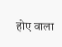होए वाला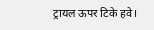ट्रायल ऊपर टिके हवे।